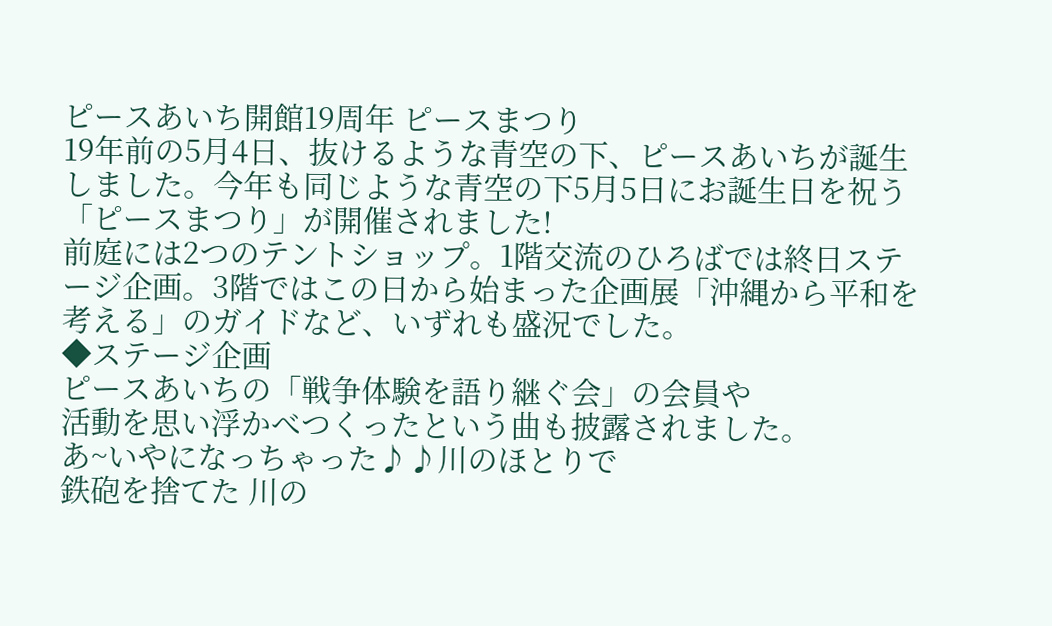ピースあいち開館19周年 ピースまつり
19年前の5月4日、抜けるような青空の下、ピースあいちが誕生しました。今年も同じような青空の下5月5日にお誕生日を祝う「ピースまつり」が開催されました!
前庭には2つのテントショップ。1階交流のひろばでは終日ステージ企画。3階ではこの日から始まった企画展「沖縄から平和を考える」のガイドなど、いずれも盛況でした。
◆ステージ企画
ピースあいちの「戦争体験を語り継ぐ会」の会員や
活動を思い浮かべつくったという曲も披露されました。
あ~いやになっちゃった♪♪川のほとりで
鉄砲を捨てた 川の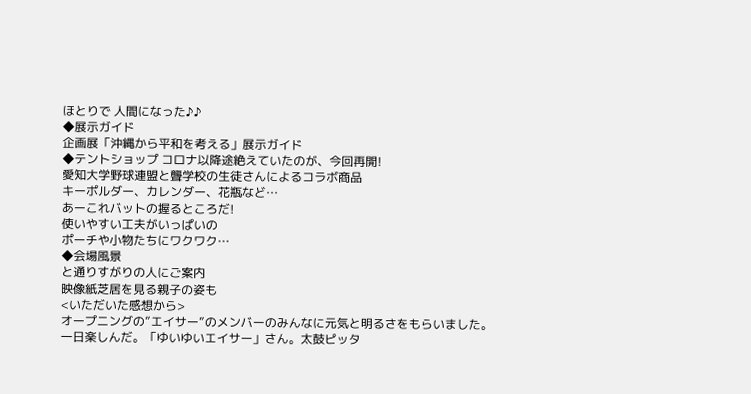ほとりで 人間になった♪♪
◆展示ガイド
企画展「沖縄から平和を考える」展示ガイド
◆テントショップ コロナ以降途絶えていたのが、今回再開!
愛知大学野球連盟と聾学校の生徒さんによるコラボ商品
キーポルダー、カレンダー、花瓶など…
あーこれバットの握るところだ!
使いやすい工夫がいっぱいの
ポーチや小物たちにワクワク…
◆会場風景
と通りすがりの人にご案内
映像紙芝居を見る親子の姿も
<いただいた感想から>
オープニングの”エイサー”のメンバーのみんなに元気と明るさをもらいました。
一日楽しんだ。「ゆいゆいエイサー」さん。太鼓ピッタ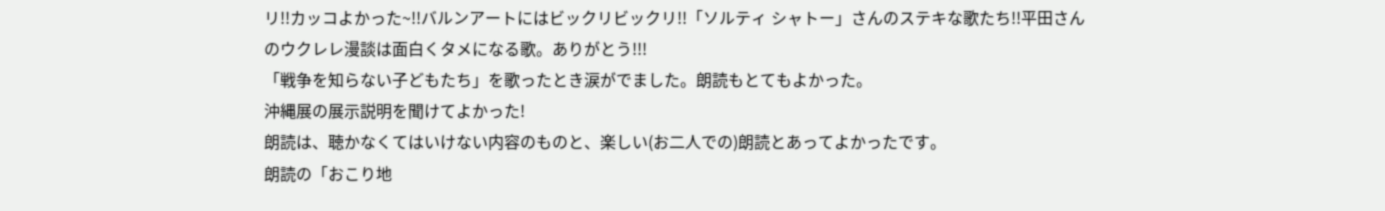リ!!カッコよかった~!!バルンアートにはビックリビックリ!!「ソルティ シャトー」さんのステキな歌たち!!平田さんのウクレレ漫談は面白くタメになる歌。ありがとう!!!
「戦争を知らない子どもたち」を歌ったとき涙がでました。朗読もとてもよかった。
沖縄展の展示説明を聞けてよかった!
朗読は、聴かなくてはいけない内容のものと、楽しい(お二人での)朗読とあってよかったです。
朗読の「おこり地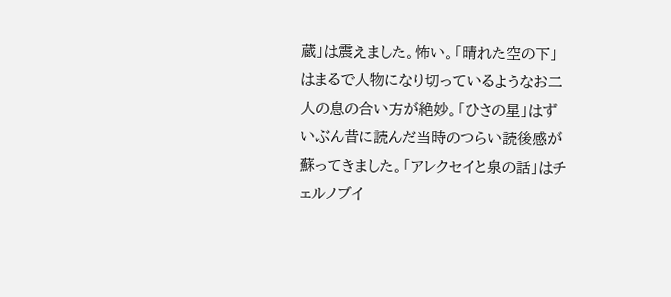蔵」は震えました。怖い。「晴れた空の下」はまるで人物になり切っているようなお二人の息の合い方が絶妙。「ひさの星」はずいぶん昔に読んだ当時のつらい読後感が蘇ってきました。「アレクセイと泉の話」はチェルノブイ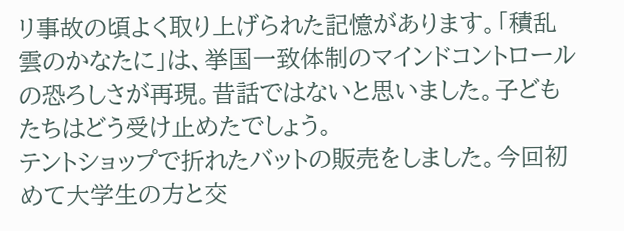リ事故の頃よく取り上げられた記憶があります。「積乱雲のかなたに」は、挙国一致体制のマインドコントロールの恐ろしさが再現。昔話ではないと思いました。子どもたちはどう受け止めたでしょう。
テントショップで折れたバットの販売をしました。今回初めて大学生の方と交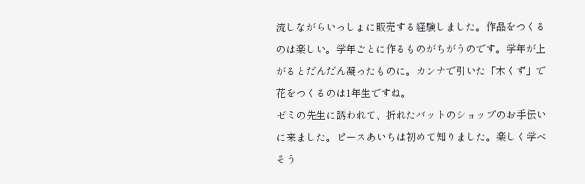流しながらいっしょに販売する経験しました。作品をつくるのは楽しい。学年ごとに作るものがちがうのです。学年が上がるとだんだん凝ったものに。カンナで引いた「木くず」で花をつくるのは1年生ですね。
ゼミの先生に誘われて、折れたバットのショップのお手伝いに来ました。ピースあいちは初めて知りました。楽しく学べそう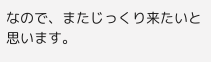なので、またじっくり来たいと思います。